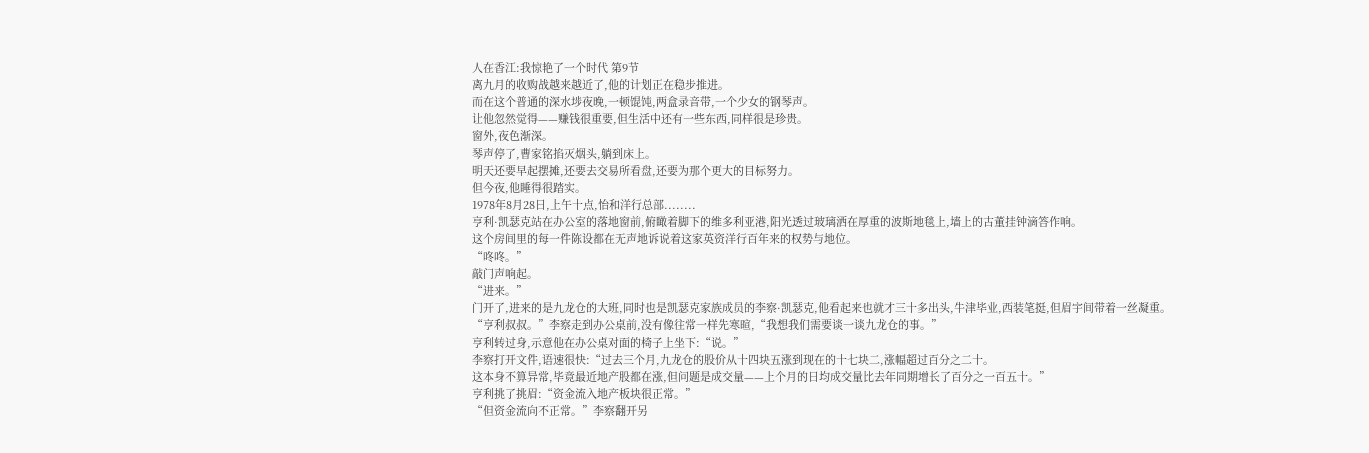人在香江:我惊艳了一个时代 第9节
离九月的收购战越来越近了,他的计划正在稳步推进。
而在这个普通的深水埗夜晚,一顿馄饨,两盒录音带,一个少女的钢琴声。
让他忽然觉得——赚钱很重要,但生活中还有一些东西,同样很是珍贵。
窗外,夜色渐深。
琴声停了,曹家铭掐灭烟头,躺到床上。
明天还要早起摆摊,还要去交易所看盘,还要为那个更大的目标努力。
但今夜,他睡得很踏实。
1978年8月28日,上午十点,怡和洋行总部........
亨利·凯瑟克站在办公室的落地窗前,俯瞰着脚下的维多利亚港,阳光透过玻璃洒在厚重的波斯地毯上,墙上的古董挂钟滴答作响。
这个房间里的每一件陈设都在无声地诉说着这家英资洋行百年来的权势与地位。
“咚咚。”
敲门声响起。
“进来。”
门开了,进来的是九龙仓的大班,同时也是凯瑟克家族成员的李察·凯瑟克,他看起来也就才三十多出头,牛津毕业,西装笔挺,但眉宇间带着一丝凝重。
“亨利叔叔。”李察走到办公桌前,没有像往常一样先寒暄,“我想我们需要谈一谈九龙仓的事。”
亨利转过身,示意他在办公桌对面的椅子上坐下:“说。”
李察打开文件,语速很快:“过去三个月,九龙仓的股价从十四块五涨到现在的十七块二,涨幅超过百分之二十。
这本身不算异常,毕竟最近地产股都在涨,但问题是成交量——上个月的日均成交量比去年同期增长了百分之一百五十。”
亨利挑了挑眉:“资金流入地产板块很正常。”
“但资金流向不正常。”李察翻开另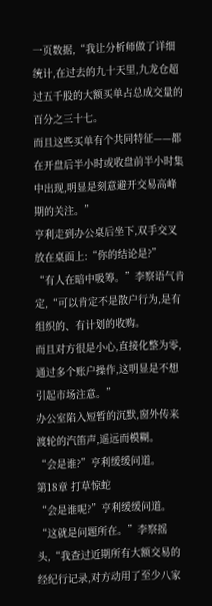一页数据,“我让分析师做了详细统计,在过去的九十天里,九龙仓超过五千股的大额买单占总成交量的百分之三十七。
而且这些买单有个共同特征——都在开盘后半小时或收盘前半小时集中出现,明显是刻意避开交易高峰期的关注。”
亨利走到办公桌后坐下,双手交叉放在桌面上:“你的结论是?”
“有人在暗中吸筹。”李察语气肯定,“可以肯定不是散户行为,是有组织的、有计划的收购。
而且对方很是小心,直接化整为零,通过多个账户操作,这明显是不想引起市场注意。”
办公室陷入短暂的沉默,窗外传来渡轮的汽笛声,遥远而模糊。
“会是谁?”亨利缓缓问道。
第18章 打草惊蛇
“会是谁呢?”亨利缓缓问道。
“这就是问题所在。”李察摇头,“我查过近期所有大额交易的经纪行记录,对方动用了至少八家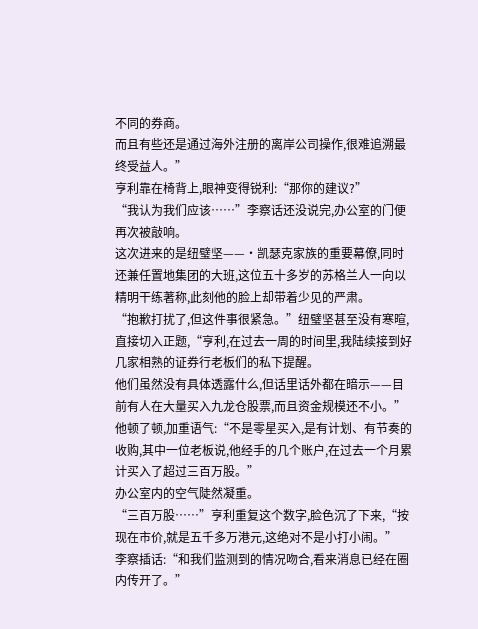不同的券商。
而且有些还是通过海外注册的离岸公司操作,很难追溯最终受益人。”
亨利靠在椅背上,眼神变得锐利:“那你的建议?”
“我认为我们应该……”李察话还没说完,办公室的门便再次被敲响。
这次进来的是纽璧坚——·凯瑟克家族的重要幕僚,同时还兼任置地集团的大班,这位五十多岁的苏格兰人一向以精明干练著称,此刻他的脸上却带着少见的严肃。
“抱歉打扰了,但这件事很紧急。”纽璧坚甚至没有寒暄,直接切入正题,“亨利,在过去一周的时间里,我陆续接到好几家相熟的证券行老板们的私下提醒。
他们虽然没有具体透露什么,但话里话外都在暗示——目前有人在大量买入九龙仓股票,而且资金规模还不小。”
他顿了顿,加重语气:“不是零星买入,是有计划、有节奏的收购,其中一位老板说,他经手的几个账户,在过去一个月累计买入了超过三百万股。”
办公室内的空气陡然凝重。
“三百万股……”亨利重复这个数字,脸色沉了下来,“按现在市价,就是五千多万港元,这绝对不是小打小闹。”
李察插话:“和我们监测到的情况吻合,看来消息已经在圈内传开了。”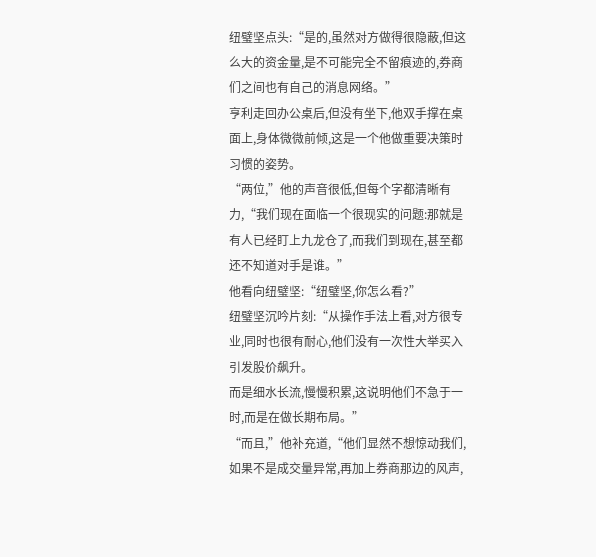纽璧坚点头:“是的,虽然对方做得很隐蔽,但这么大的资金量,是不可能完全不留痕迹的,券商们之间也有自己的消息网络。”
亨利走回办公桌后,但没有坐下,他双手撑在桌面上,身体微微前倾,这是一个他做重要决策时习惯的姿势。
“两位,”他的声音很低,但每个字都清晰有力,“我们现在面临一个很现实的问题:那就是有人已经盯上九龙仓了,而我们到现在,甚至都还不知道对手是谁。”
他看向纽璧坚:“纽璧坚,你怎么看?”
纽璧坚沉吟片刻:“从操作手法上看,对方很专业,同时也很有耐心,他们没有一次性大举买入引发股价飙升。
而是细水长流,慢慢积累,这说明他们不急于一时,而是在做长期布局。”
“而且,”他补充道,“他们显然不想惊动我们,如果不是成交量异常,再加上券商那边的风声,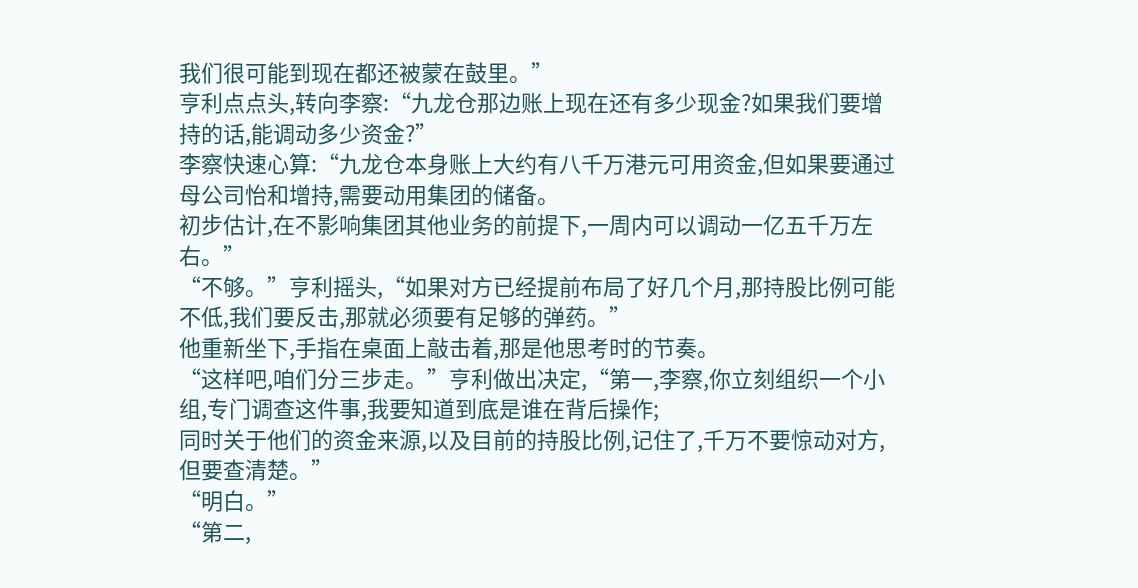我们很可能到现在都还被蒙在鼓里。”
亨利点点头,转向李察:“九龙仓那边账上现在还有多少现金?如果我们要增持的话,能调动多少资金?”
李察快速心算:“九龙仓本身账上大约有八千万港元可用资金,但如果要通过母公司怡和增持,需要动用集团的储备。
初步估计,在不影响集团其他业务的前提下,一周内可以调动一亿五千万左右。”
“不够。”亨利摇头,“如果对方已经提前布局了好几个月,那持股比例可能不低,我们要反击,那就必须要有足够的弹药。”
他重新坐下,手指在桌面上敲击着,那是他思考时的节奏。
“这样吧,咱们分三步走。”亨利做出决定,“第一,李察,你立刻组织一个小组,专门调查这件事,我要知道到底是谁在背后操作;
同时关于他们的资金来源,以及目前的持股比例,记住了,千万不要惊动对方,但要查清楚。”
“明白。”
“第二,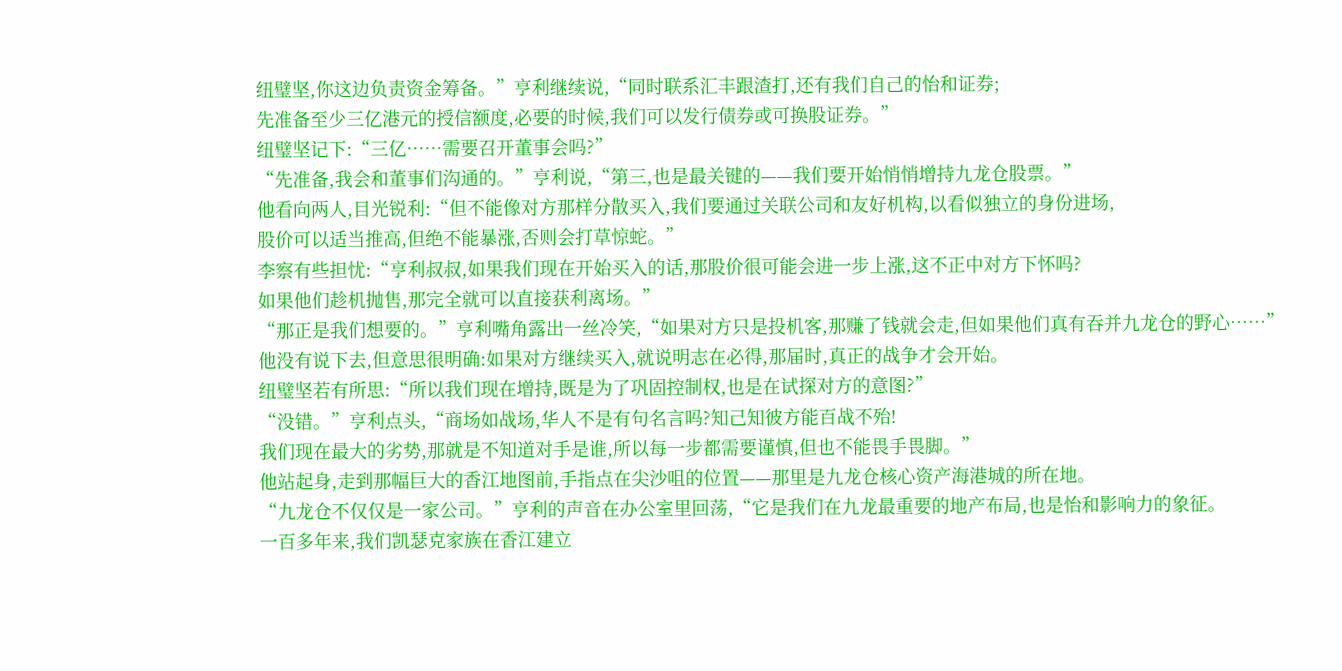纽璧坚,你这边负责资金筹备。”亨利继续说,“同时联系汇丰跟渣打,还有我们自己的怡和证券;
先准备至少三亿港元的授信额度,必要的时候,我们可以发行债券或可换股证券。”
纽璧坚记下:“三亿……需要召开董事会吗?”
“先准备,我会和董事们沟通的。”亨利说,“第三,也是最关键的——我们要开始悄悄增持九龙仓股票。”
他看向两人,目光锐利:“但不能像对方那样分散买入,我们要通过关联公司和友好机构,以看似独立的身份进场,
股价可以适当推高,但绝不能暴涨,否则会打草惊蛇。”
李察有些担忧:“亨利叔叔,如果我们现在开始买入的话,那股价很可能会进一步上涨,这不正中对方下怀吗?
如果他们趁机抛售,那完全就可以直接获利离场。”
“那正是我们想要的。”亨利嘴角露出一丝冷笑,“如果对方只是投机客,那赚了钱就会走,但如果他们真有吞并九龙仓的野心……”
他没有说下去,但意思很明确:如果对方继续买入,就说明志在必得,那届时,真正的战争才会开始。
纽璧坚若有所思:“所以我们现在增持,既是为了巩固控制权,也是在试探对方的意图?”
“没错。”亨利点头,“商场如战场,华人不是有句名言吗?知己知彼方能百战不殆!
我们现在最大的劣势,那就是不知道对手是谁,所以每一步都需要谨慎,但也不能畏手畏脚。”
他站起身,走到那幅巨大的香江地图前,手指点在尖沙咀的位置——那里是九龙仓核心资产海港城的所在地。
“九龙仓不仅仅是一家公司。”亨利的声音在办公室里回荡,“它是我们在九龙最重要的地产布局,也是怡和影响力的象征。
一百多年来,我们凯瑟克家族在香江建立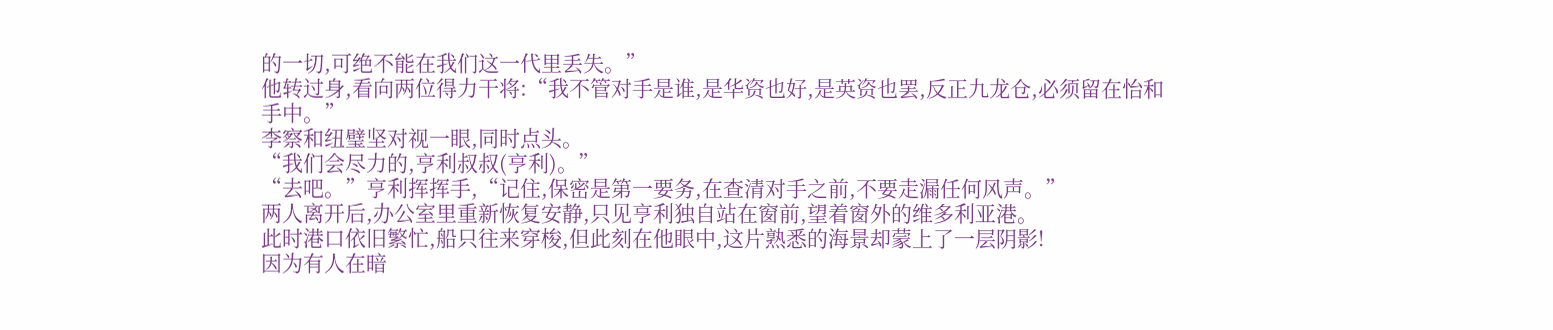的一切,可绝不能在我们这一代里丢失。”
他转过身,看向两位得力干将:“我不管对手是谁,是华资也好,是英资也罢,反正九龙仓,必须留在怡和手中。”
李察和纽璧坚对视一眼,同时点头。
“我们会尽力的,亨利叔叔(亨利)。”
“去吧。”亨利挥挥手,“记住,保密是第一要务,在查清对手之前,不要走漏任何风声。”
两人离开后,办公室里重新恢复安静,只见亨利独自站在窗前,望着窗外的维多利亚港。
此时港口依旧繁忙,船只往来穿梭,但此刻在他眼中,这片熟悉的海景却蒙上了一层阴影!
因为有人在暗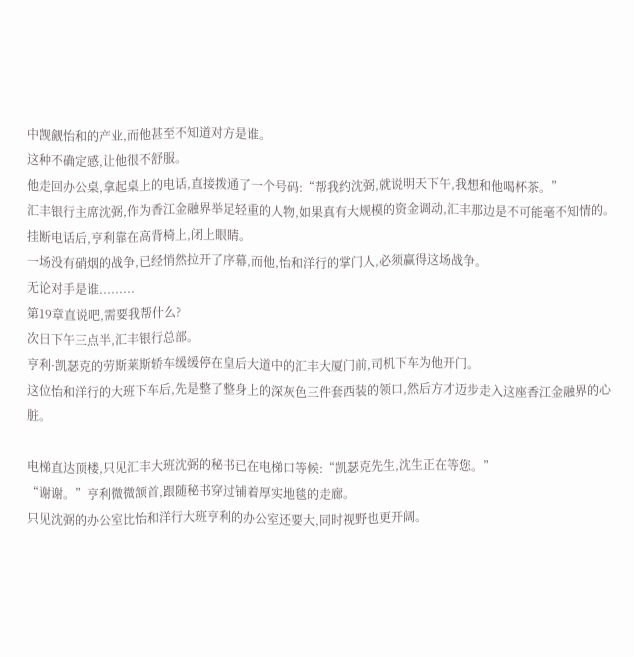中觊觎怡和的产业,而他甚至不知道对方是谁。
这种不确定感,让他很不舒服。
他走回办公桌,拿起桌上的电话,直接拨通了一个号码:“帮我约沈弼,就说明天下午,我想和他喝杯茶。”
汇丰银行主席沈弼,作为香江金融界举足轻重的人物,如果真有大规模的资金调动,汇丰那边是不可能毫不知情的。
挂断电话后,亨利靠在高背椅上,闭上眼睛。
一场没有硝烟的战争,已经悄然拉开了序幕,而他,怡和洋行的掌门人,必须赢得这场战争。
无论对手是谁.........
第19章直说吧,需要我帮什么?
次日下午三点半,汇丰银行总部。
亨利·凯瑟克的劳斯莱斯轿车缓缓停在皇后大道中的汇丰大厦门前,司机下车为他开门。
这位怡和洋行的大班下车后,先是整了整身上的深灰色三件套西装的领口,然后方才迈步走入这座香江金融界的心脏。

电梯直达顶楼,只见汇丰大班沈弼的秘书已在电梯口等候:“凯瑟克先生,沈生正在等您。”
“谢谢。”亨利微微颔首,跟随秘书穿过铺着厚实地毯的走廊。
只见沈弼的办公室比怡和洋行大班亨利的办公室还要大,同时视野也更开阔。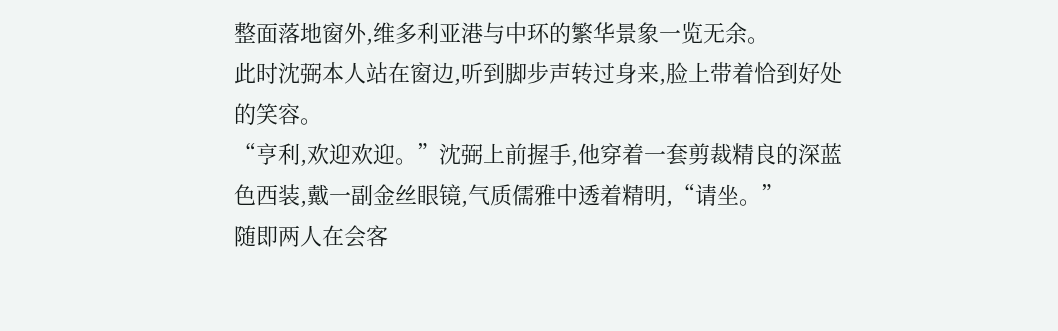整面落地窗外,维多利亚港与中环的繁华景象一览无余。
此时沈弼本人站在窗边,听到脚步声转过身来,脸上带着恰到好处的笑容。
“亨利,欢迎欢迎。”沈弼上前握手,他穿着一套剪裁精良的深蓝色西装,戴一副金丝眼镜,气质儒雅中透着精明,“请坐。”
随即两人在会客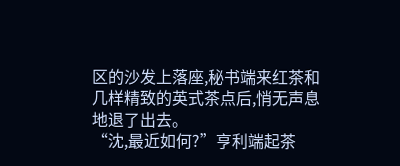区的沙发上落座,秘书端来红茶和几样精致的英式茶点后,悄无声息地退了出去。
“沈,最近如何?”亨利端起茶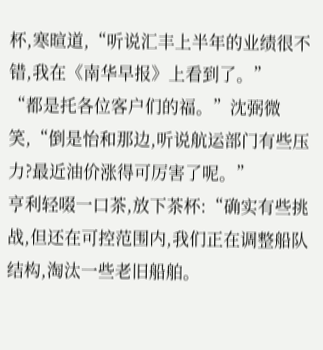杯,寒暄道,“听说汇丰上半年的业绩很不错,我在《南华早报》上看到了。”
“都是托各位客户们的福。”沈弼微笑,“倒是怡和那边,听说航运部门有些压力?最近油价涨得可厉害了呢。”
亨利轻啜一口茶,放下茶杯:“确实有些挑战,但还在可控范围内,我们正在调整船队结构,淘汰一些老旧船舶。